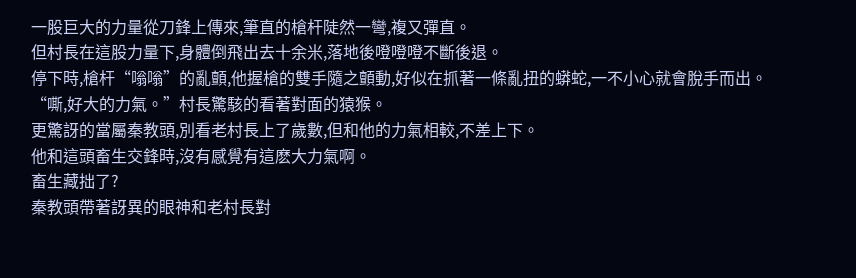一股巨大的力量從刀鋒上傳來,筆直的槍杆陡然一彎,複又彈直。
但村長在這股力量下,身體倒飛出去十余米,落地後噔噔噔不斷後退。
停下時,槍杆“嗡嗡”的亂顫,他握槍的雙手隨之顫動,好似在抓著一條亂扭的蟒蛇,一不小心就會脫手而出。
“嘶,好大的力氣。”村長驚駭的看著對面的猿猴。
更驚訝的當屬秦教頭,別看老村長上了歲數,但和他的力氣相較,不差上下。
他和這頭畜生交鋒時,沒有感覺有這麽大力氣啊。
畜生藏拙了?
秦教頭帶著訝異的眼神和老村長對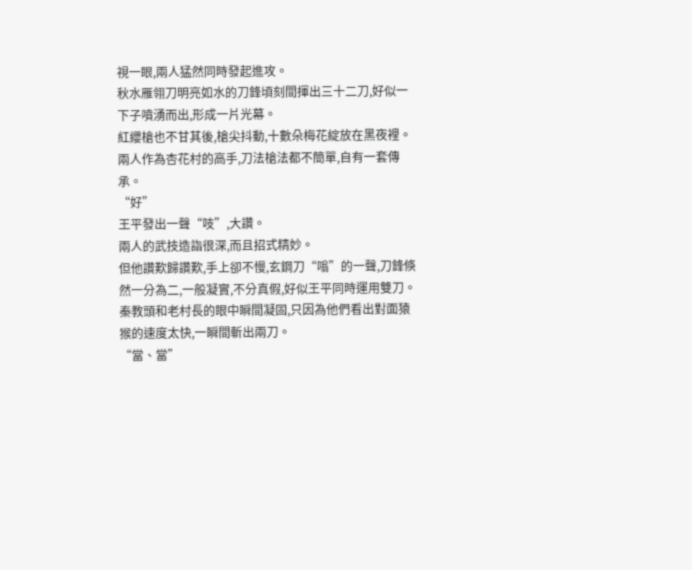視一眼,兩人猛然同時發起進攻。
秋水雁翎刀明亮如水的刀鋒頃刻間揮出三十二刀,好似一下子噴湧而出,形成一片光幕。
紅纓槍也不甘其後,槍尖抖動,十數朵梅花綻放在黑夜裡。
兩人作為杏花村的高手,刀法槍法都不簡單,自有一套傳承。
“好”
王平發出一聲“吱”,大讚。
兩人的武技造詣很深,而且招式精妙。
但他讚歎歸讚歎,手上卻不慢,玄鋼刀“嗡”的一聲,刀鋒倏然一分為二,一般凝實,不分真假,好似王平同時運用雙刀。
秦教頭和老村長的眼中瞬間凝固,只因為他們看出對面猿猴的速度太快,一瞬間斬出兩刀。
“當、當”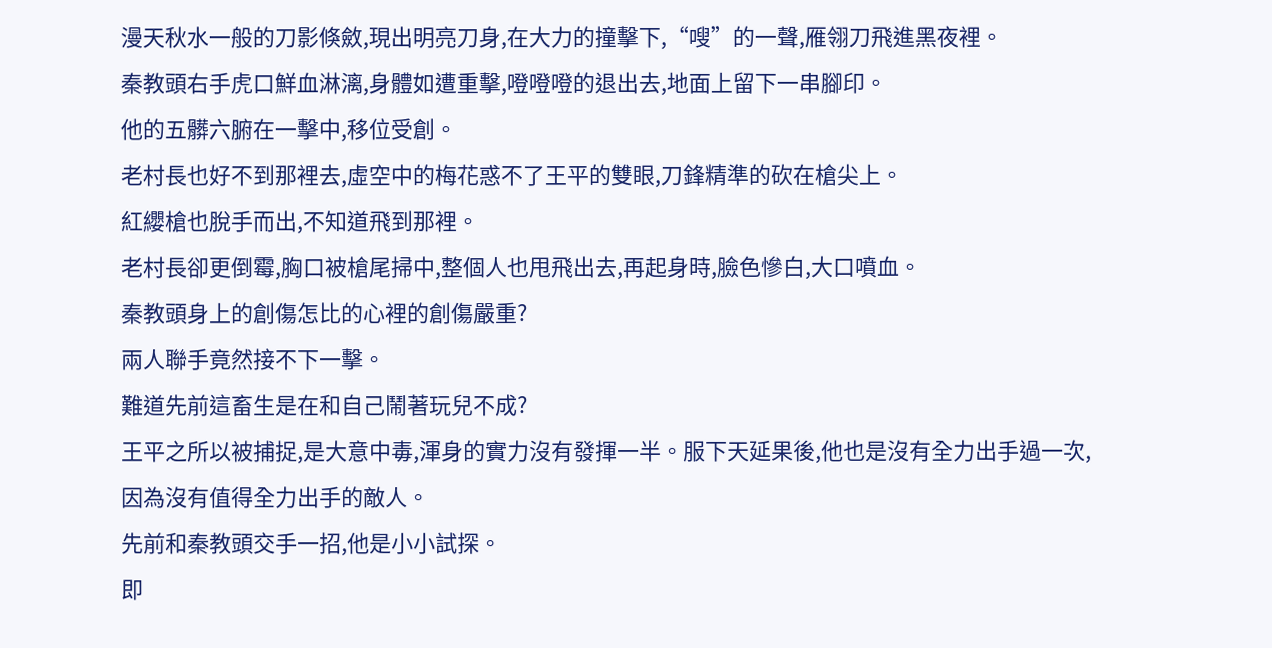漫天秋水一般的刀影倏斂,現出明亮刀身,在大力的撞擊下,“嗖”的一聲,雁翎刀飛進黑夜裡。
秦教頭右手虎口鮮血淋漓,身體如遭重擊,噔噔噔的退出去,地面上留下一串腳印。
他的五髒六腑在一擊中,移位受創。
老村長也好不到那裡去,虛空中的梅花惑不了王平的雙眼,刀鋒精準的砍在槍尖上。
紅纓槍也脫手而出,不知道飛到那裡。
老村長卻更倒霉,胸口被槍尾掃中,整個人也甩飛出去,再起身時,臉色慘白,大口噴血。
秦教頭身上的創傷怎比的心裡的創傷嚴重?
兩人聯手竟然接不下一擊。
難道先前這畜生是在和自己鬧著玩兒不成?
王平之所以被捕捉,是大意中毒,渾身的實力沒有發揮一半。服下天延果後,他也是沒有全力出手過一次,因為沒有值得全力出手的敵人。
先前和秦教頭交手一招,他是小小試探。
即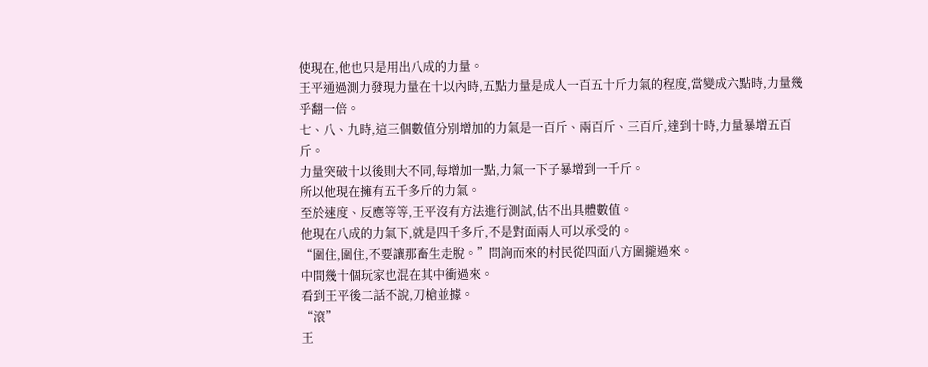使現在,他也只是用出八成的力量。
王平通過測力發現力量在十以內時,五點力量是成人一百五十斤力氣的程度,當變成六點時,力量幾乎翻一倍。
七、八、九時,這三個數值分別增加的力氣是一百斤、兩百斤、三百斤,達到十時,力量暴增五百斤。
力量突破十以後則大不同,每增加一點,力氣一下子暴增到一千斤。
所以他現在擁有五千多斤的力氣。
至於速度、反應等等,王平沒有方法進行測試,估不出具體數值。
他現在八成的力氣下,就是四千多斤,不是對面兩人可以承受的。
“圍住,圍住,不要讓那畜生走脫。”問詢而來的村民從四面八方圍攏過來。
中間幾十個玩家也混在其中衝過來。
看到王平後二話不說,刀槍並據。
“滾”
王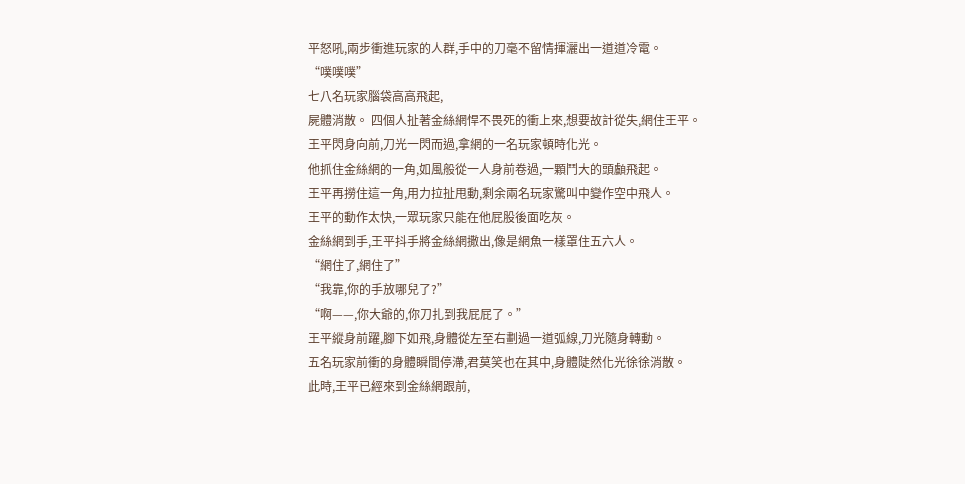平怒吼,兩步衝進玩家的人群,手中的刀毫不留情揮灑出一道道冷電。
“噗噗噗”
七八名玩家腦袋高高飛起,
屍體消散。 四個人扯著金絲網悍不畏死的衝上來,想要故計從失,網住王平。
王平閃身向前,刀光一閃而過,拿網的一名玩家頓時化光。
他抓住金絲網的一角,如風般從一人身前卷過,一顆鬥大的頭顱飛起。
王平再撈住這一角,用力拉扯甩動,剩余兩名玩家驚叫中變作空中飛人。
王平的動作太快,一眾玩家只能在他屁股後面吃灰。
金絲網到手,王平抖手將金絲網撒出,像是網魚一樣罩住五六人。
“網住了,網住了”
“我靠,你的手放哪兒了?”
“啊——,你大爺的,你刀扎到我屁屁了。”
王平縱身前躍,腳下如飛,身體從左至右劃過一道弧線,刀光隨身轉動。
五名玩家前衝的身體瞬間停滯,君莫笑也在其中,身體陡然化光徐徐消散。
此時,王平已經來到金絲網跟前,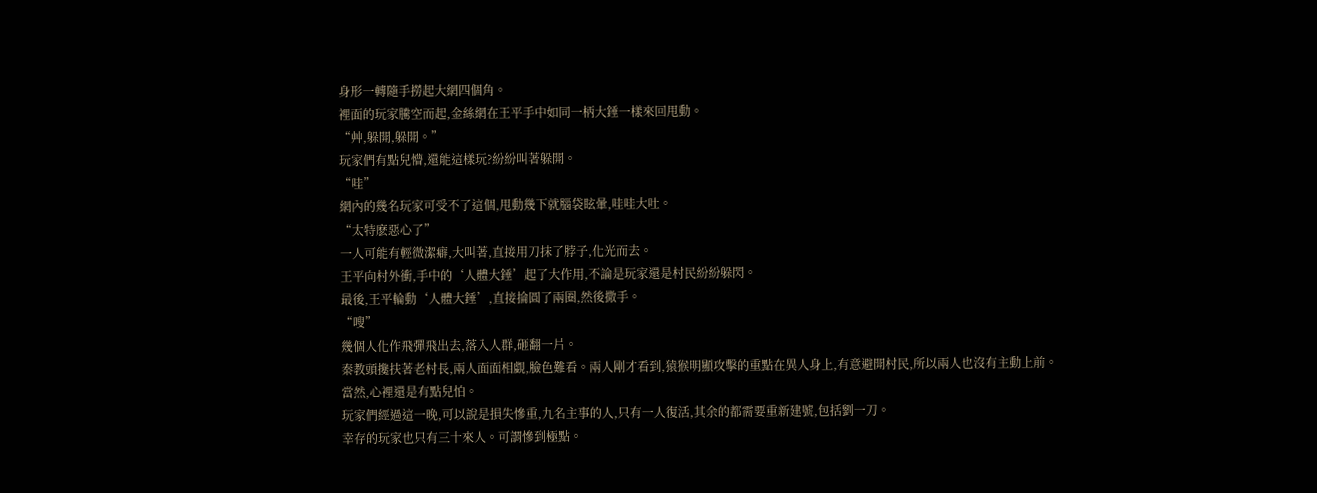身形一轉隨手撈起大網四個角。
裡面的玩家騰空而起,金絲網在王平手中如同一柄大錘一樣來回甩動。
“艸,躲開,躲開。”
玩家們有點兒懵,還能這樣玩?紛紛叫著躲開。
“哇”
網內的幾名玩家可受不了這個,甩動幾下就腦袋眩暈,哇哇大吐。
“太特麽惡心了”
一人可能有輕微潔癖,大叫著,直接用刀抹了脖子,化光而去。
王平向村外衝,手中的‘人體大錘’起了大作用,不論是玩家還是村民紛紛躲閃。
最後,王平輪動‘人體大錘’,直接掄圓了兩圈,然後撒手。
“嗖”
幾個人化作飛彈飛出去,落入人群,砸翻一片。
秦教頭攙扶著老村長,兩人面面相覷,臉色難看。兩人剛才看到,猿猴明顯攻擊的重點在異人身上,有意避開村民,所以兩人也沒有主動上前。
當然,心裡還是有點兒怕。
玩家們經過這一晚,可以說是損失慘重,九名主事的人,只有一人復活,其余的都需要重新建號,包括劉一刀。
幸存的玩家也只有三十來人。可謂慘到極點。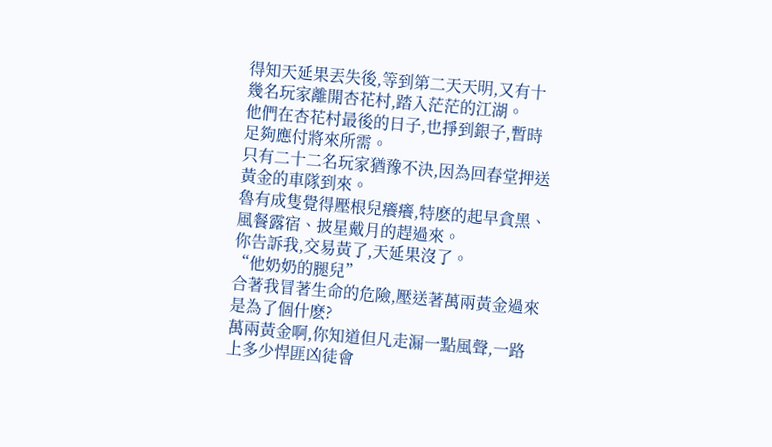得知天延果丟失後,等到第二天天明,又有十幾名玩家離開杏花村,踏入茫茫的江湖。
他們在杏花村最後的日子,也掙到銀子,暫時足夠應付將來所需。
只有二十二名玩家猶豫不決,因為回春堂押送黃金的車隊到來。
魯有成隻覺得壓根兒癢癢,特麽的起早貪黑、風餐露宿、披星戴月的趕過來。
你告訴我,交易黃了,天延果沒了。
“他奶奶的腿兒”
合著我冒著生命的危險,壓送著萬兩黃金過來是為了個什麽?
萬兩黃金啊,你知道但凡走漏一點風聲,一路上多少悍匪凶徒會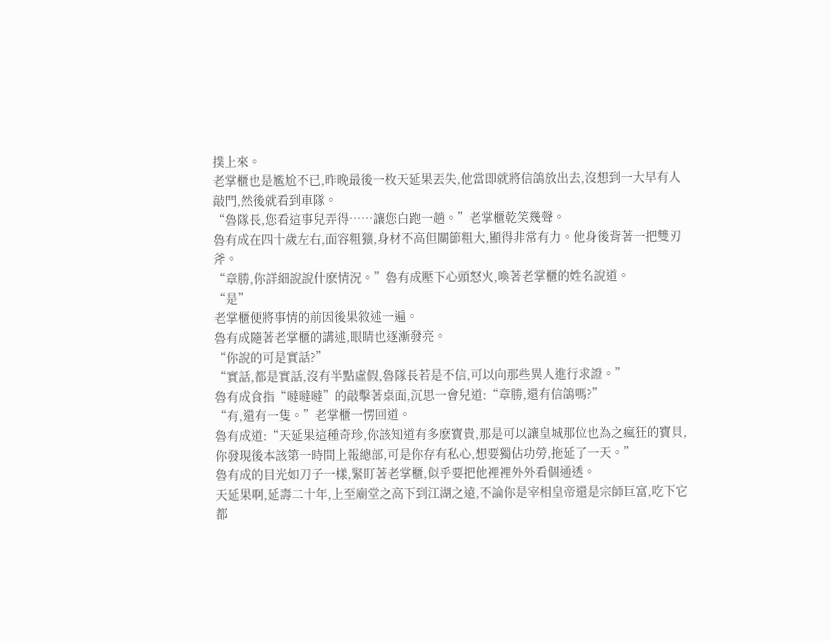撲上來。
老掌櫃也是尷尬不已,昨晚最後一枚天延果丟失,他當即就將信鴿放出去,沒想到一大早有人敲門,然後就看到車隊。
“魯隊長,您看這事兒弄得……讓您白跑一趟。”老掌櫃乾笑幾聲。
魯有成在四十歲左右,面容粗獷,身材不高但關節粗大,顯得非常有力。他身後背著一把雙刃斧。
“章勝,你詳細說說什麽情況。”魯有成壓下心頭怒火,喚著老掌櫃的姓名說道。
“是”
老掌櫃便將事情的前因後果敘述一遍。
魯有成隨著老掌櫃的講述,眼睛也逐漸發亮。
“你說的可是實話?”
“實話,都是實話,沒有半點虛假,魯隊長若是不信,可以向那些異人進行求證。”
魯有成食指“噠噠噠”的敲擊著桌面,沉思一會兒道:“章勝,還有信鴿嗎?”
“有,還有一隻。”老掌櫃一愣回道。
魯有成道:“天延果這種奇珍,你該知道有多麽寶貴,那是可以讓皇城那位也為之瘋狂的寶貝,你發現後本該第一時間上報總部,可是你存有私心,想要獨佔功勞,拖延了一天。”
魯有成的目光如刀子一樣,緊盯著老掌櫃,似乎要把他裡裡外外看個通透。
天延果啊,延壽二十年,上至廟堂之高下到江湖之遠,不論你是宰相皇帝還是宗師巨富,吃下它都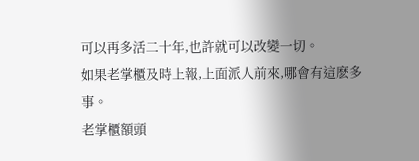可以再多活二十年,也許就可以改變一切。
如果老掌櫃及時上報,上面派人前來,哪會有這麽多事。
老掌櫃額頭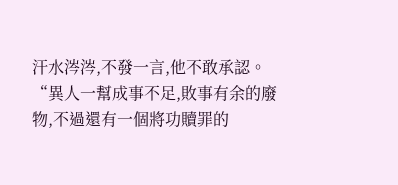汗水涔涔,不發一言,他不敢承認。
“異人一幫成事不足,敗事有余的廢物,不過還有一個將功贖罪的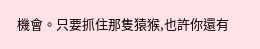機會。只要抓住那隻猿猴,也許你還有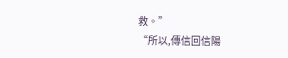救。”
“所以,傳信回信陽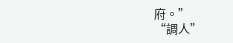府。”
“調人”